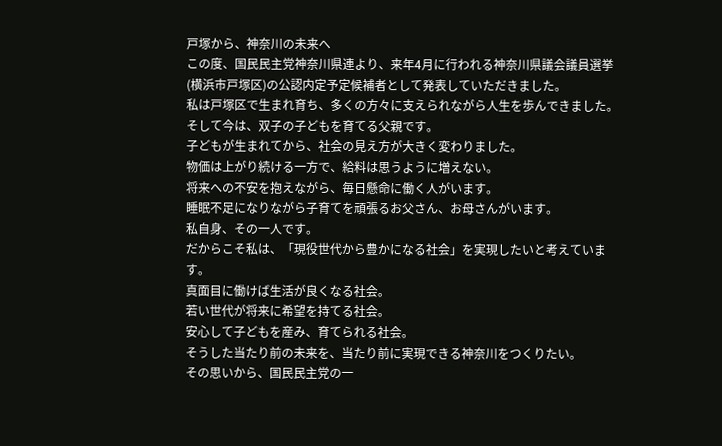戸塚から、神奈川の未来へ
この度、国民民主党神奈川県連より、来年4月に行われる神奈川県議会議員選挙(横浜市戸塚区)の公認内定予定候補者として発表していただきました。
私は戸塚区で生まれ育ち、多くの方々に支えられながら人生を歩んできました。
そして今は、双子の子どもを育てる父親です。
子どもが生まれてから、社会の見え方が大きく変わりました。
物価は上がり続ける一方で、給料は思うように増えない。
将来への不安を抱えながら、毎日懸命に働く人がいます。
睡眠不足になりながら子育てを頑張るお父さん、お母さんがいます。
私自身、その一人です。
だからこそ私は、「現役世代から豊かになる社会」を実現したいと考えています。
真面目に働けば生活が良くなる社会。
若い世代が将来に希望を持てる社会。
安心して子どもを産み、育てられる社会。
そうした当たり前の未来を、当たり前に実現できる神奈川をつくりたい。
その思いから、国民民主党の一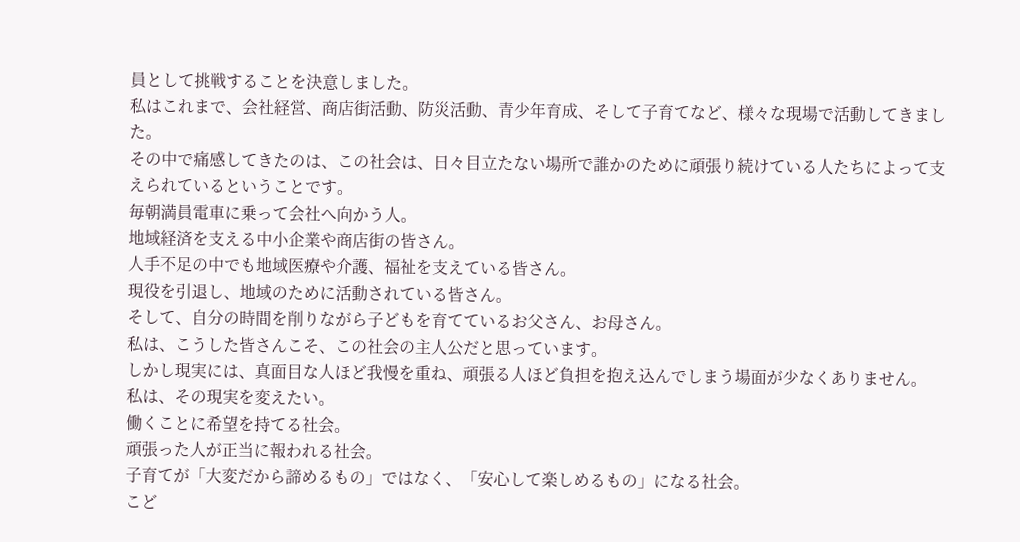員として挑戦することを決意しました。
私はこれまで、会社経営、商店街活動、防災活動、青少年育成、そして子育てなど、様々な現場で活動してきました。
その中で痛感してきたのは、この社会は、日々目立たない場所で誰かのために頑張り続けている人たちによって支えられているということです。
毎朝満員電車に乗って会社へ向かう人。
地域経済を支える中小企業や商店街の皆さん。
人手不足の中でも地域医療や介護、福祉を支えている皆さん。
現役を引退し、地域のために活動されている皆さん。
そして、自分の時間を削りながら子どもを育てているお父さん、お母さん。
私は、こうした皆さんこそ、この社会の主人公だと思っています。
しかし現実には、真面目な人ほど我慢を重ね、頑張る人ほど負担を抱え込んでしまう場面が少なくありません。
私は、その現実を変えたい。
働くことに希望を持てる社会。
頑張った人が正当に報われる社会。
子育てが「大変だから諦めるもの」ではなく、「安心して楽しめるもの」になる社会。
こど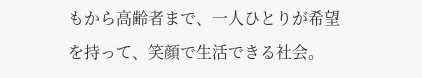もから高齢者まで、一人ひとりが希望を持って、笑顔で生活できる社会。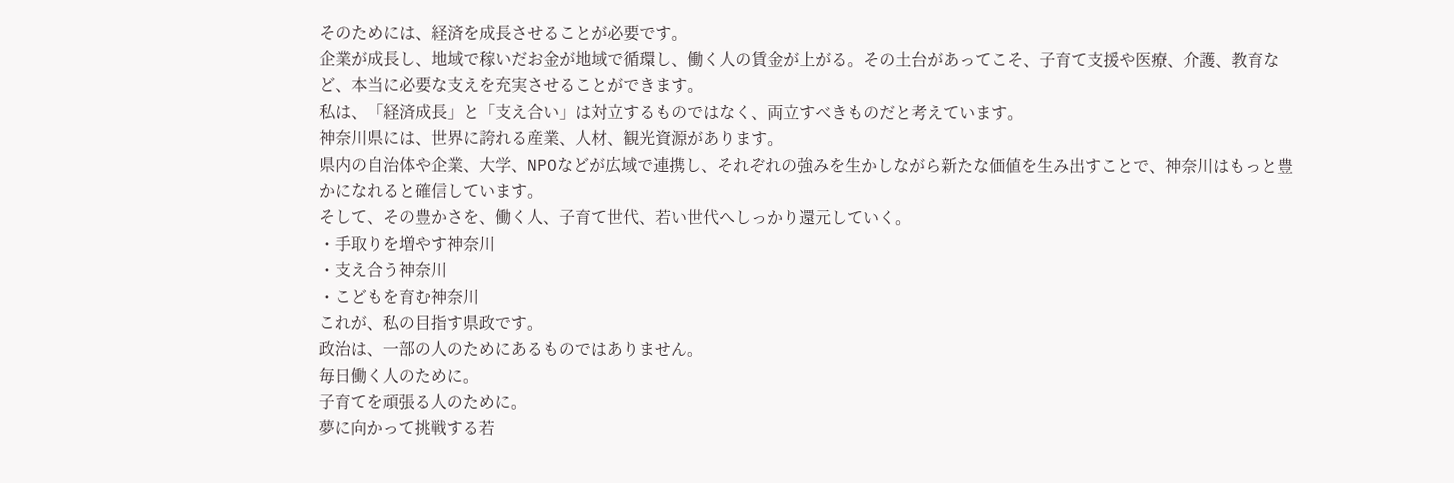そのためには、経済を成長させることが必要です。
企業が成長し、地域で稼いだお金が地域で循環し、働く人の賃金が上がる。その土台があってこそ、子育て支援や医療、介護、教育など、本当に必要な支えを充実させることができます。
私は、「経済成長」と「支え合い」は対立するものではなく、両立すべきものだと考えています。
神奈川県には、世界に誇れる産業、人材、観光資源があります。
県内の自治体や企業、大学、NPOなどが広域で連携し、それぞれの強みを生かしながら新たな価値を生み出すことで、神奈川はもっと豊かになれると確信しています。
そして、その豊かさを、働く人、子育て世代、若い世代へしっかり還元していく。
・手取りを増やす神奈川
・支え合う神奈川
・こどもを育む神奈川
これが、私の目指す県政です。
政治は、一部の人のためにあるものではありません。
毎日働く人のために。
子育てを頑張る人のために。
夢に向かって挑戦する若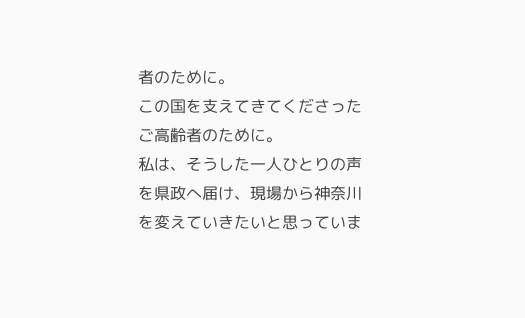者のために。
この国を支えてきてくださったご高齢者のために。
私は、そうした一人ひとりの声を県政へ届け、現場から神奈川を変えていきたいと思っていま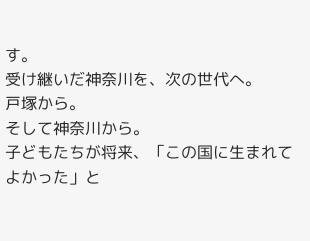す。
受け継いだ神奈川を、次の世代へ。
戸塚から。
そして神奈川から。
子どもたちが将来、「この国に生まれてよかった」と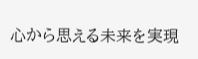心から思える未来を実現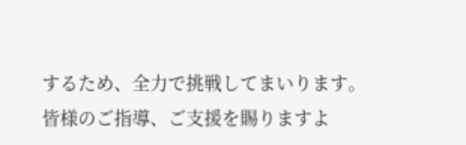するため、全力で挑戦してまいります。
皆様のご指導、ご支援を賜りますよ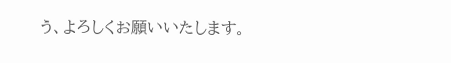う、よろしくお願いいたします。